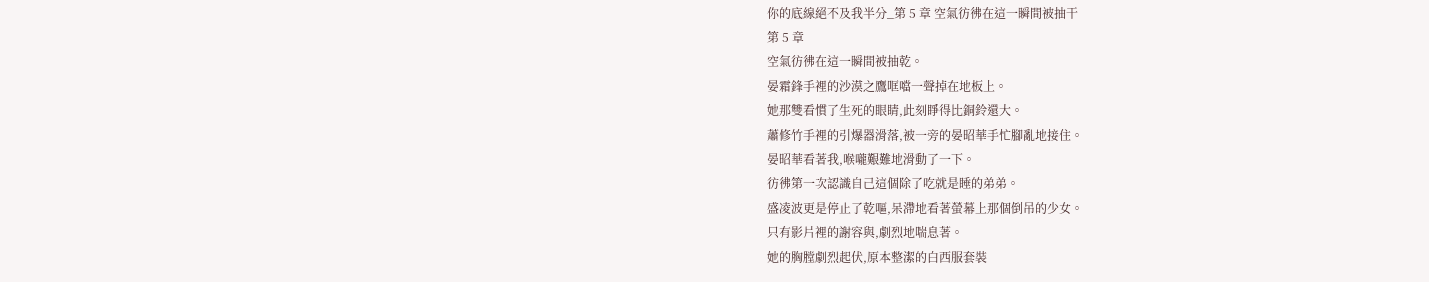你的底線絕不及我半分_第 5 章 空氣彷彿在這一瞬間被抽干
第 5 章
空氣彷彿在這一瞬間被抽乾。
晏霜鋒手裡的沙漠之鷹哐噹一聲掉在地板上。
她那雙看慣了生死的眼睛,此刻睜得比銅鈴還大。
蕭修竹手裡的引爆器滑落,被一旁的晏昭華手忙腳亂地接住。
晏昭華看著我,喉嚨艱難地滑動了一下。
彷彿第一次認識自己這個除了吃就是睡的弟弟。
盛凌波更是停止了乾嘔,呆滯地看著螢幕上那個倒吊的少女。
只有影片裡的謝容與,劇烈地喘息著。
她的胸膛劇烈起伏,原本整潔的白西服套裝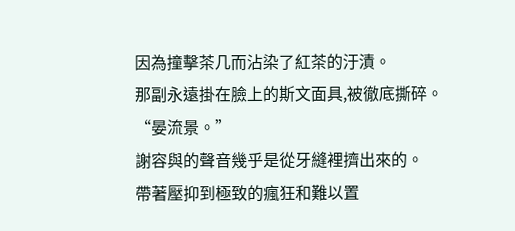因為撞擊茶几而沾染了紅茶的汙漬。
那副永遠掛在臉上的斯文面具,被徹底撕碎。
“晏流景。”
謝容與的聲音幾乎是從牙縫裡擠出來的。
帶著壓抑到極致的瘋狂和難以置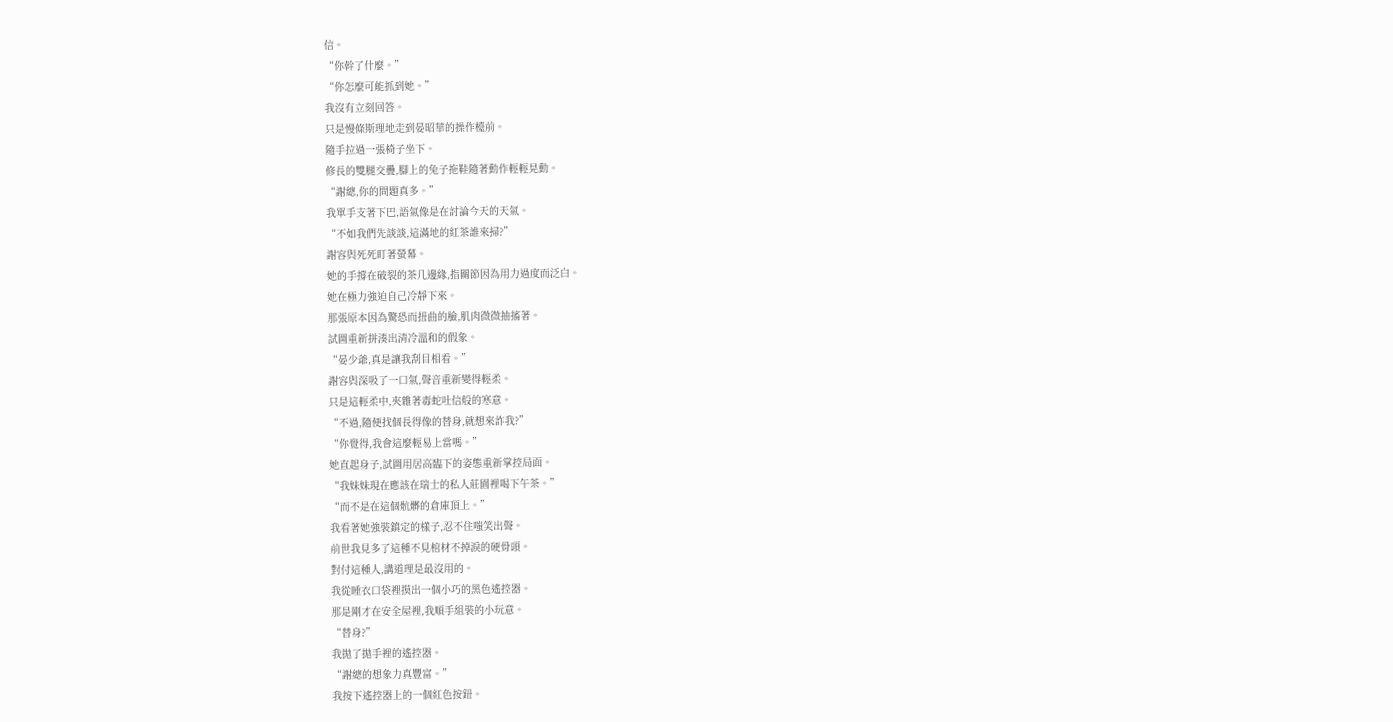信。
“你幹了什麼。”
“你怎麼可能抓到她。”
我沒有立刻回答。
只是慢條斯理地走到晏昭華的操作檯前。
隨手拉過一張椅子坐下。
修長的雙腿交疊,腳上的兔子拖鞋隨著動作輕輕晃動。
“謝總,你的問題真多。”
我單手支著下巴,語氣像是在討論今天的天氣。
“不如我們先談談,這滿地的紅茶誰來掃?”
謝容與死死盯著螢幕。
她的手撐在破裂的茶几邊緣,指關節因為用力過度而泛白。
她在極力強迫自己冷靜下來。
那張原本因為驚恐而扭曲的臉,肌肉微微抽搐著。
試圖重新拼湊出清冷溫和的假象。
“晏少爺,真是讓我刮目相看。”
謝容與深吸了一口氣,聲音重新變得輕柔。
只是這輕柔中,夾雜著毒蛇吐信般的寒意。
“不過,隨便找個長得像的替身,就想來詐我?”
“你覺得,我會這麼輕易上當嗎。”
她直起身子,試圖用居高臨下的姿態重新掌控局面。
“我妹妹現在應該在瑞士的私人莊園裡喝下午茶。”
“而不是在這個骯髒的倉庫頂上。”
我看著她強裝鎮定的樣子,忍不住嗤笑出聲。
前世我見多了這種不見棺材不掉淚的硬骨頭。
對付這種人,講道理是最沒用的。
我從睡衣口袋裡摸出一個小巧的黑色遙控器。
那是剛才在安全屋裡,我順手組裝的小玩意。
“替身?”
我拋了拋手裡的遙控器。
“謝總的想象力真豐富。”
我按下遙控器上的一個紅色按鈕。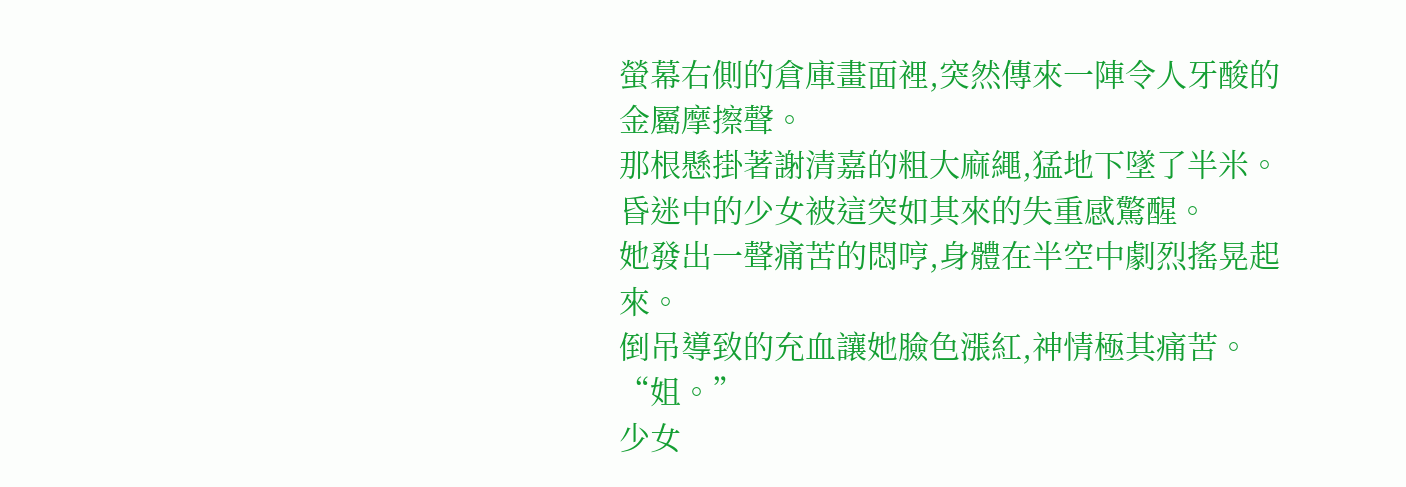螢幕右側的倉庫畫面裡,突然傳來一陣令人牙酸的金屬摩擦聲。
那根懸掛著謝清嘉的粗大麻繩,猛地下墜了半米。
昏迷中的少女被這突如其來的失重感驚醒。
她發出一聲痛苦的悶哼,身體在半空中劇烈搖晃起來。
倒吊導致的充血讓她臉色漲紅,神情極其痛苦。
“姐。”
少女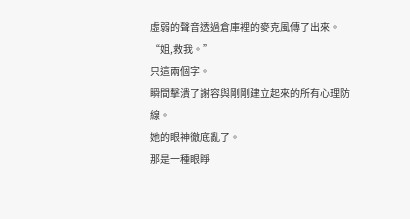虛弱的聲音透過倉庫裡的麥克風傳了出來。
“姐,救我。”
只這兩個字。
瞬間擊潰了謝容與剛剛建立起來的所有心理防線。
她的眼神徹底亂了。
那是一種眼睜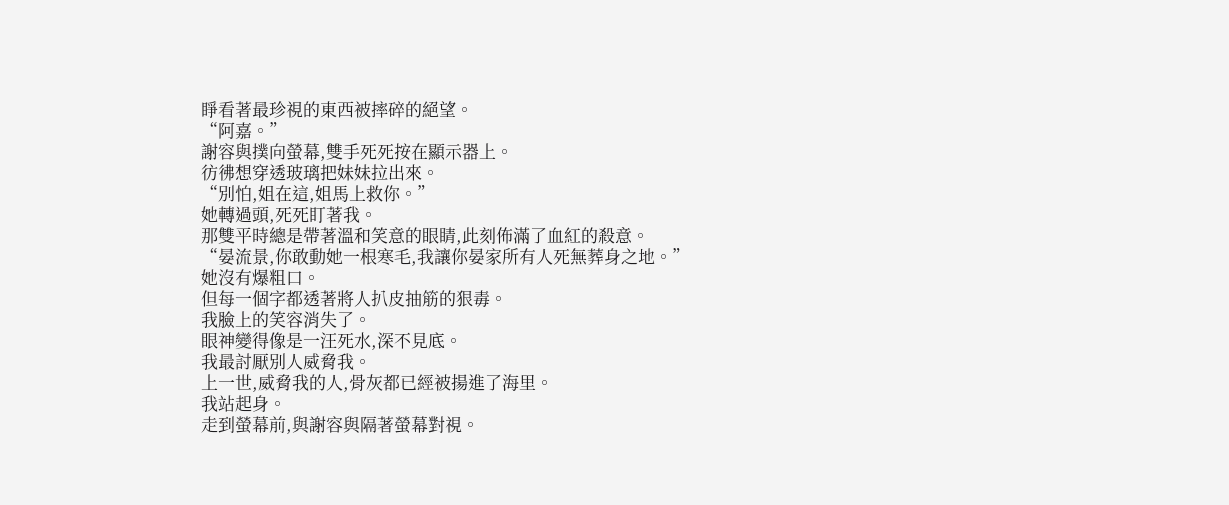睜看著最珍視的東西被摔碎的絕望。
“阿嘉。”
謝容與撲向螢幕,雙手死死按在顯示器上。
彷彿想穿透玻璃把妹妹拉出來。
“別怕,姐在這,姐馬上救你。”
她轉過頭,死死盯著我。
那雙平時總是帶著溫和笑意的眼睛,此刻佈滿了血紅的殺意。
“晏流景,你敢動她一根寒毛,我讓你晏家所有人死無葬身之地。”
她沒有爆粗口。
但每一個字都透著將人扒皮抽筋的狠毒。
我臉上的笑容消失了。
眼神變得像是一汪死水,深不見底。
我最討厭別人威脅我。
上一世,威脅我的人,骨灰都已經被揚進了海里。
我站起身。
走到螢幕前,與謝容與隔著螢幕對視。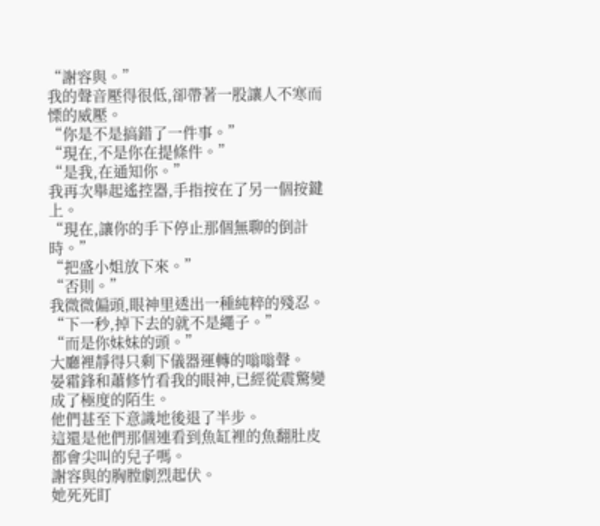“謝容與。”
我的聲音壓得很低,卻帶著一股讓人不寒而慄的威壓。
“你是不是搞錯了一件事。”
“現在,不是你在提條件。”
“是我,在通知你。”
我再次舉起遙控器,手指按在了另一個按鍵上。
“現在,讓你的手下停止那個無聊的倒計時。”
“把盛小姐放下來。”
“否則。”
我微微偏頭,眼神里透出一種純粹的殘忍。
“下一秒,掉下去的就不是繩子。”
“而是你妹妹的頭。”
大廳裡靜得只剩下儀器運轉的嗡嗡聲。
晏霜鋒和蕭修竹看我的眼神,已經從震驚變成了極度的陌生。
他們甚至下意識地後退了半步。
這還是他們那個連看到魚缸裡的魚翻肚皮都會尖叫的兒子嗎。
謝容與的胸膛劇烈起伏。
她死死盯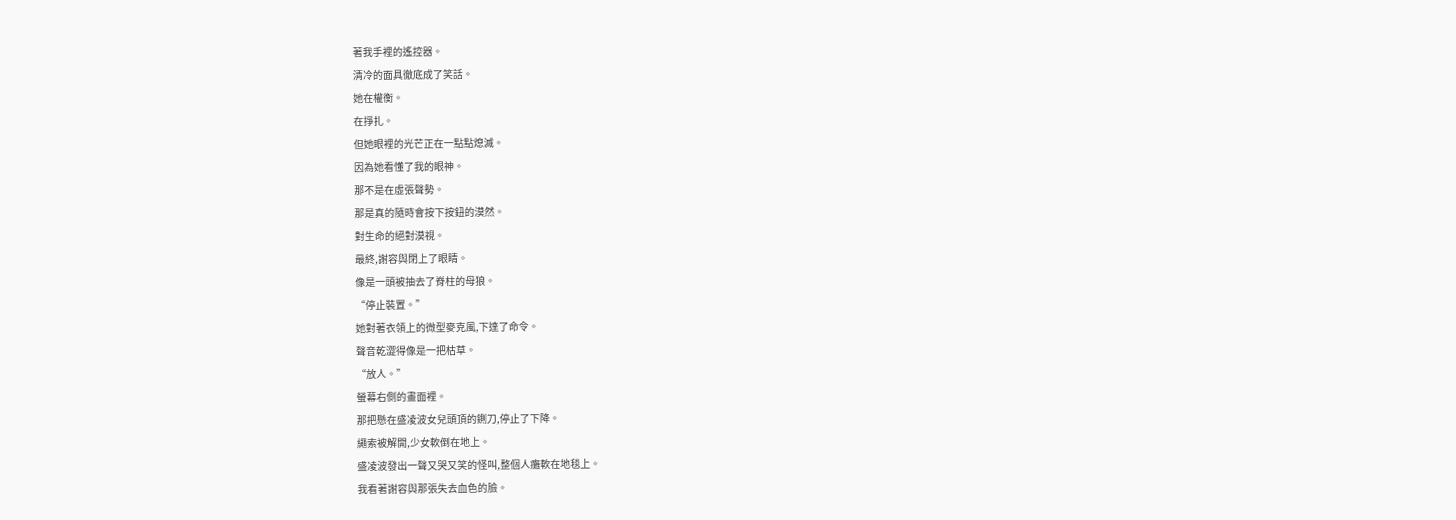著我手裡的遙控器。
清冷的面具徹底成了笑話。
她在權衡。
在掙扎。
但她眼裡的光芒正在一點點熄滅。
因為她看懂了我的眼神。
那不是在虛張聲勢。
那是真的隨時會按下按鈕的漠然。
對生命的絕對漠視。
最終,謝容與閉上了眼睛。
像是一頭被抽去了脊柱的母狼。
“停止裝置。”
她對著衣領上的微型麥克風,下達了命令。
聲音乾澀得像是一把枯草。
“放人。”
螢幕右側的畫面裡。
那把懸在盛凌波女兒頭頂的鍘刀,停止了下降。
繩索被解開,少女軟倒在地上。
盛凌波發出一聲又哭又笑的怪叫,整個人癱軟在地毯上。
我看著謝容與那張失去血色的臉。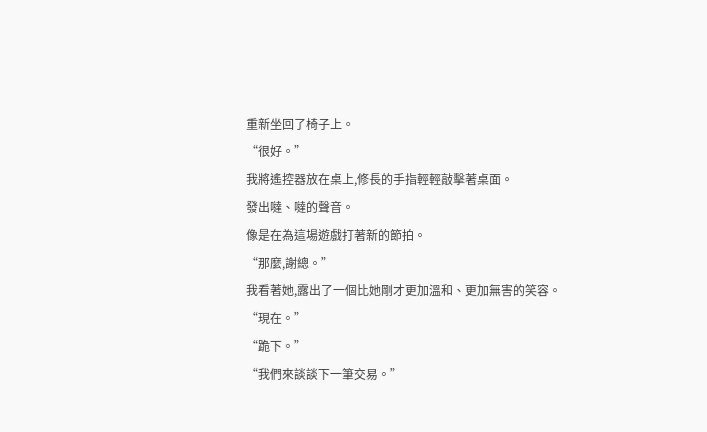重新坐回了椅子上。
“很好。”
我將遙控器放在桌上,修長的手指輕輕敲擊著桌面。
發出噠、噠的聲音。
像是在為這場遊戲打著新的節拍。
“那麼,謝總。”
我看著她,露出了一個比她剛才更加溫和、更加無害的笑容。
“現在。”
“跪下。”
“我們來談談下一筆交易。”